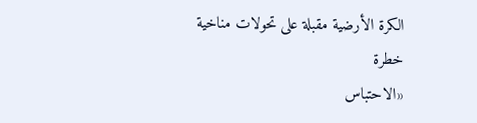الكرة الأرضية مقبلة على تحولات مناخية خطرة
«الاحتباس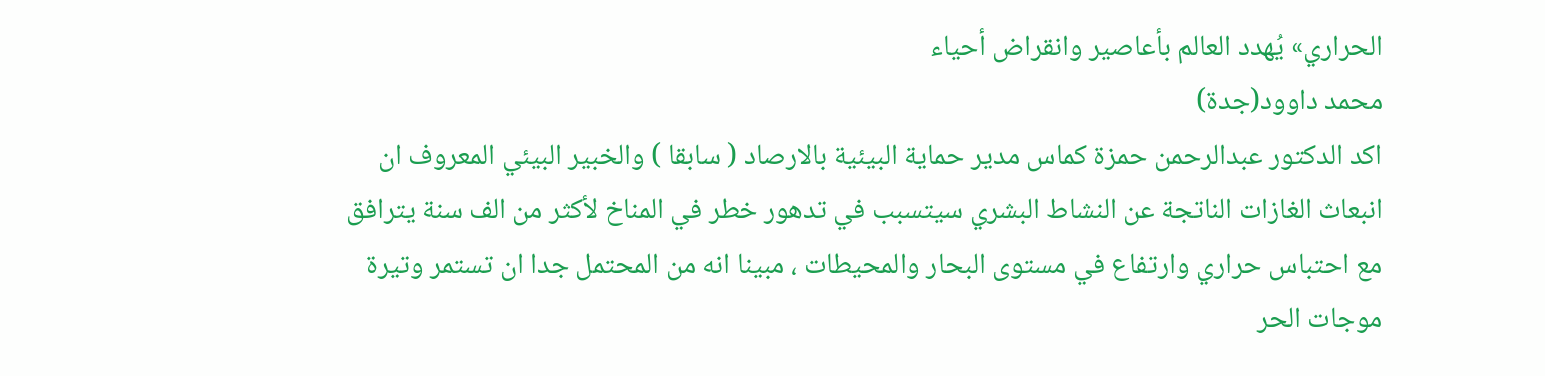الحراري» يُهدد العالم بأعاصير وانقراض أحياء
محمد داوود(جدة)
اكد الدكتور عبدالرحمن حمزة كماس مدير حماية البيئية بالارصاد ( سابقا ) والخبير البيئي المعروف ان انبعاث الغازات الناتجة عن النشاط البشري سيتسبب في تدهور خطر في المناخ لأكثر من الف سنة يترافق مع احتباس حراري وارتفاع في مستوى البحار والمحيطات ، مبينا انه من المحتمل جدا ان تستمر وتيرة موجات الحر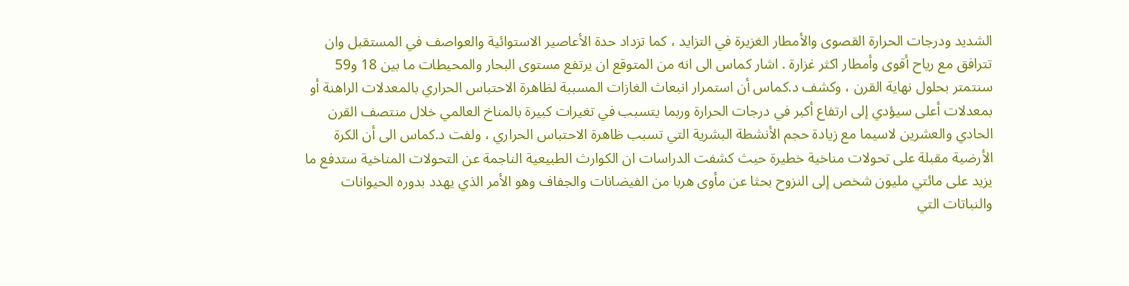الشديد ودرجات الحرارة القصوى والأمطار الغزيرة في التزايد ، كما تزداد حدة الأعاصير الاستوائية والعواصف في المستقبل وان تترافق مع رياح أقوى وأمطار اكثر غزارة . اشار كماس الى انه من المتوقع ان يرتفع مستوى البحار والمحيطات ما بين 18 و59 سنتمتر بحلول نهاية القرن ، وكشف د.كماس أن استمرار انبعاث الغازات المسببة لظاهرة الاحتباس الحراري بالمعدلات الراهنة أو بمعدلات أعلى سيؤدي إلى ارتفاع أكبر في درجات الحرارة وربما يتسبب في تغيرات كبيرة بالمناخ العالمي خلال منتصف القرن الحادي والعشرين لاسيما مع زيادة حجم الأنشطة البشرية التي تسبب ظاهرة الاحتباس الحراري ، ولفت د.كماس الى أن الكرة الأرضية مقبلة على تحولات مناخية خطيرة حيث كشفت الدراسات ان الكوارث الطبيعية الناجمة عن التحولات المناخية ستدفع ما يزيد على مائتي مليون شخص إلى النزوح بحثا عن مأوى هربا من الفيضانات والجفاف وهو الأمر الذي يهدد بدوره الحيوانات والنباتات التي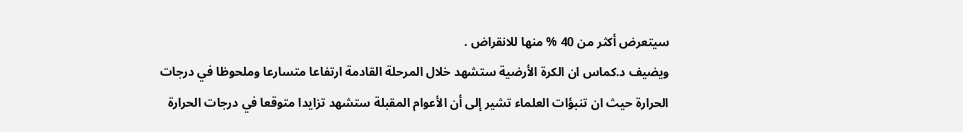سيتعرض أكثر من 40 % منها للانقراض .
ويضيف د.كماس ان الكرة الأرضية ستشهد خلال المرحلة القادمة ارتفاعا متسارعا وملحوظا في درجات الحرارة حيث ان تنبؤات العلماء تشير إلى أن الأعوام المقبلة ستشهد تزايدا متوقعا في درجات الحرارة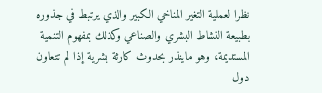نظرا لعملية التغير المناخي الكبير والذي يرتبط في جذوره بطبيعة النشاط البشري والصناعي وكذلك بمفهوم التنمية المستديمة، وهو ماينذر بحدوث كارثة بشرية إذا لم تتعاون دول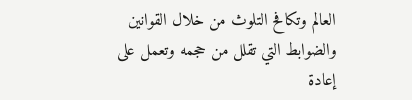العالم وتكافح التلوث من خلال القوانين والضوابط التي تقلل من حجمه وتعمل على إعادة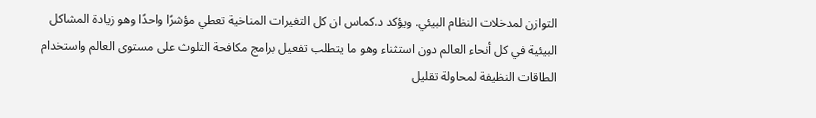التوازن لمدخلات النظام البيئي. ويؤكد د.كماس ان كل التغيرات المناخية تعطي مؤشرًا واحدًا وهو زيادة المشاكل البيئية في كل أنحاء العالم دون استثناء وهو ما يتطلب تفعيل برامج مكافحة التلوث على مستوى العالم واستخدام الطاقات النظيفة لمحاولة تقليل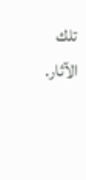تلك الآثار.